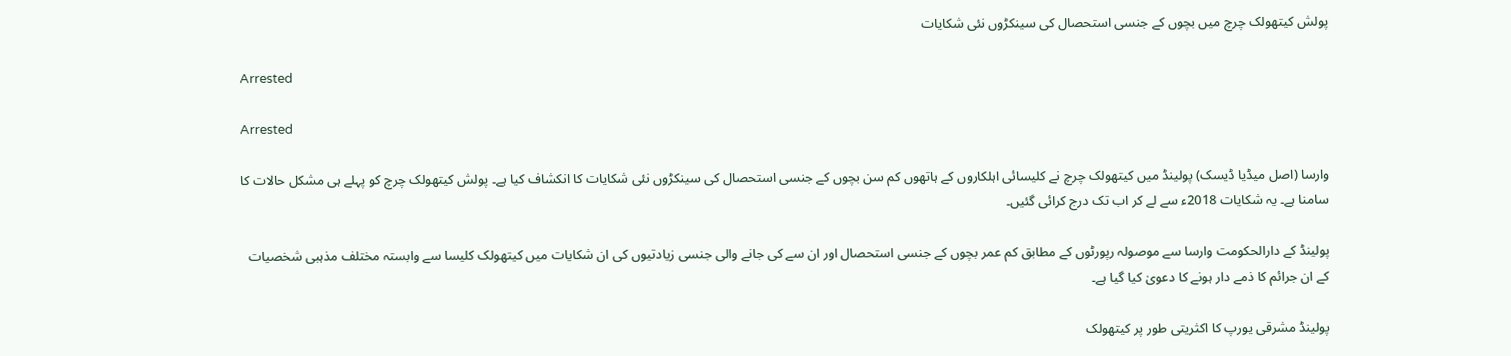پولش کیتھولک چرچ میں بچوں کے جنسی استحصال کی سینکڑوں نئی شکایات

Arrested

Arrested

وارسا (اصل میڈیا ڈیسک) پولینڈ میں کیتھولک چرچ نے کلیسائی اہلکاروں کے ہاتھوں کم سن بچوں کے جنسی استحصال کی سینکڑوں نئی شکایات کا انکشاف کیا ہے۔ پولش کیتھولک چرچ کو پہلے ہی مشکل حالات کا سامنا ہے۔ یہ شکایات 2018ء سے لے کر اب تک درج کرائی گئیں۔

پولینڈ کے دارالحکومت وارسا سے موصولہ رپورٹوں کے مطابق کم عمر بچوں کے جنسی استحصال اور ان سے کی جانے والی جنسی زیادتیوں کی ان شکایات میں کیتھولک کلیسا سے وابستہ مختلف مذہبی شخصیات کے ان جرائم کا ذمے دار ہونے کا دعویٰ کیا گیا ہے۔

پولینڈ مشرقی یورپ کا اکثریتی طور پر کیتھولک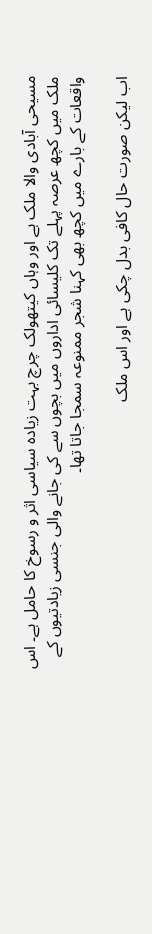مسیحی آبادی والا ملک ہے اور وہاں کیتھولک چرچ بہت زیادہ سیاسی اثر و رسوخ کا حامل ہے۔ اس ملک میں کچھ عرصہ پہلے تک کلیسائی اداروں میں بچوں سے کی جانے والی جنسی زیادتیوں کے واقعات کے بارے میں کچھ بھی کہنا شجر ممنوعہ سمجا جاتا تھا۔

اب لیکن صورت حال کافی بدل چکی ہے اور اس ملک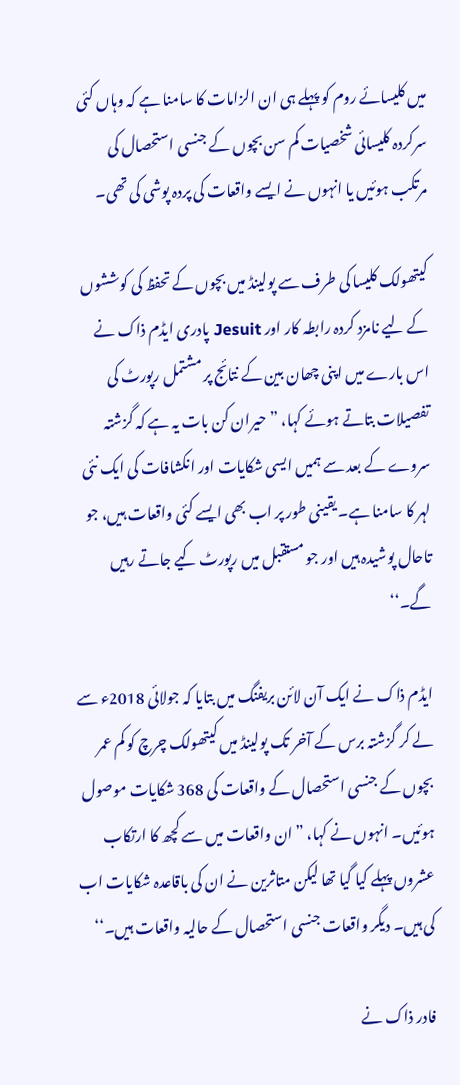میں کلیسائے روم کو پہلے ہی ان الزامات کا سامنا ہے کہ وہاں کئی سرکردہ کلیسائی شخصیات کم سن بچوں کے جنسی استحصال کی مرتکب ہوئیں یا انہوں نے ایسے واقعات کی پردہ پوشی کی تھی۔

کیتھولک کلیسا کی طرف سے پولینڈ میں بچوں کے تحفظ کی کوششوں کے لیے نامزد کردہ رابطہ کار اور Jesuit پادری ایڈم ذاک نے اس بارے میں اپنی چھان بین کے نتائج پر مشتمل رپورٹ کی تفصیلات بتاتے ہوئے کہا، ”حیران کن بات یہ ہے کہ گزشتہ سروے کے بعد سے ہمیں ایسی شکایات اور انکشافات کی ایک نئی لہر کا سامنا ہے۔ یقینی طور پر اب بھی ایسے کئی واقعات ہیں، جو تاحال پوشیدہ ہیں اور جو مستقبل میں رپورٹ کیے جاتے رہیں گے۔‘‘

ایڈم ذاک نے ایک آن لائن بریفنگ میں بتایا کہ جولائی 2018ء سے لے کر گزشتہ برس کے آخر تک پولینڈ میں کیتھولک چرچ کو کم عمر بچوں کے جنسی استحصال کے واقعات کی 368 شکایات موصول ہوئیں۔ انہوں نے کہا، ”ان واقعات میں سے کچھ کا ارتکاب عشروں پہلے کیا گیا تھا لیکن متاثرین نے ان کی باقاعدہ شکایات اب کی ہیں۔ دیگر واقعات جنسی استحصال کے حالیہ واقعات ہیں۔‘‘

فادر ذاک نے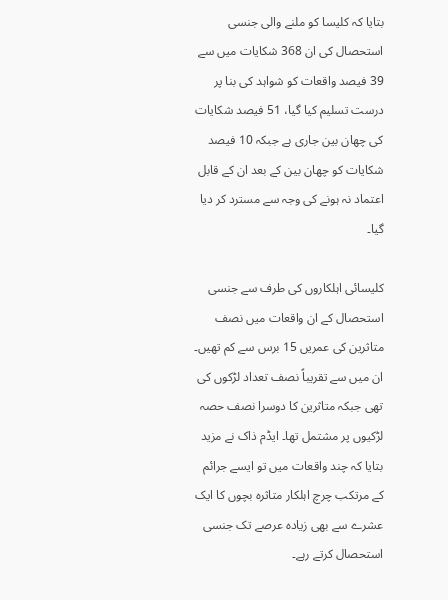بتایا کہ کلیسا کو ملنے والی جنسی استحصال کی ان 368 شکایات میں سے 39 فیصد واقعات کو شواہد کی بنا پر درست تسلیم کیا گیا، 51 فیصد شکایات کی چھان بین جاری ہے جبکہ 10 فیصد شکایات کو چھان بین کے بعد ان کے قابل اعتماد نہ ہونے کی وجہ سے مسترد کر دیا گیا۔

کلیسائی اہلکاروں کی طرف سے جنسی استحصال کے ان واقعات میں نصف متاثرین کی عمریں 15 برس سے کم تھیں۔ ان میں سے تقریباً نصف تعداد لڑکوں کی تھی جبکہ متاثرین کا دوسرا نصف حصہ لڑکیوں پر مشتمل تھا۔ ایڈم ذاک نے مزید بتایا کہ چند واقعات میں تو ایسے جرائم کے مرتکب چرچ اہلکار متاثرہ بچوں کا ایک عشرے سے بھی زیادہ عرصے تک جنسی استحصال کرتے رہے۔